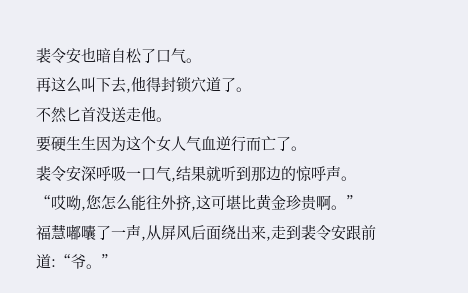裴令安也暗自松了口气。
再这么叫下去,他得封锁穴道了。
不然匕首没送走他。
要硬生生因为这个女人气血逆行而亡了。
裴令安深呼吸一口气,结果就听到那边的惊呼声。
“哎呦,您怎么能往外挤,这可堪比黄金珍贵啊。”
福慧嘟囔了一声,从屏风后面绕出来,走到裴令安跟前道:“爷。”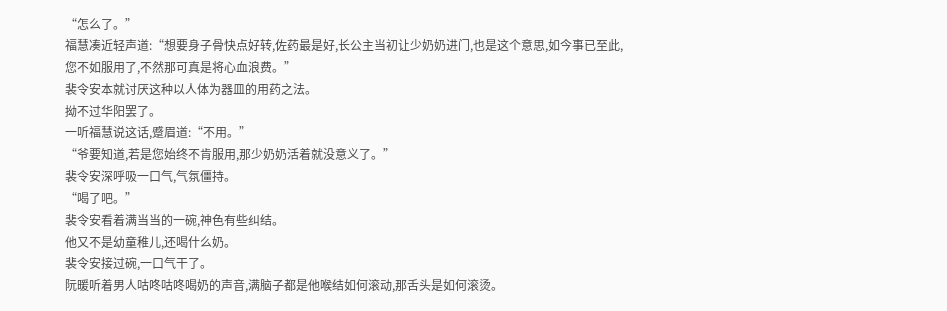“怎么了。”
福慧凑近轻声道:“想要身子骨快点好转,佐药最是好,长公主当初让少奶奶进门,也是这个意思,如今事已至此,您不如服用了,不然那可真是将心血浪费。”
裴令安本就讨厌这种以人体为器皿的用药之法。
拗不过华阳罢了。
一听福慧说这话,蹙眉道:“不用。”
“爷要知道,若是您始终不肯服用,那少奶奶活着就没意义了。”
裴令安深呼吸一口气,气氛僵持。
“喝了吧。”
裴令安看着满当当的一碗,神色有些纠结。
他又不是幼童稚儿,还喝什么奶。
裴令安接过碗,一口气干了。
阮暖听着男人咕咚咕咚喝奶的声音,满脑子都是他喉结如何滚动,那舌头是如何滚烫。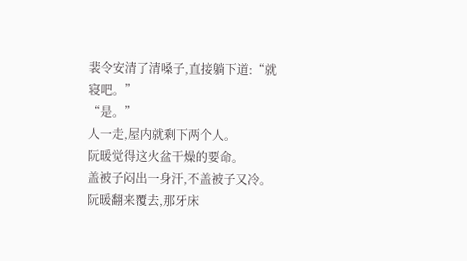裴令安清了清嗓子,直接躺下道:“就寝吧。”
“是。”
人一走,屋内就剩下两个人。
阮暖觉得这火盆干燥的要命。
盖被子闷出一身汗,不盖被子又冷。
阮暖翻来覆去,那牙床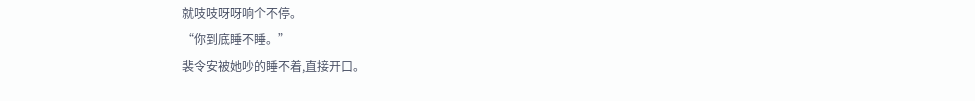就吱吱呀呀响个不停。
“你到底睡不睡。”
裴令安被她吵的睡不着,直接开口。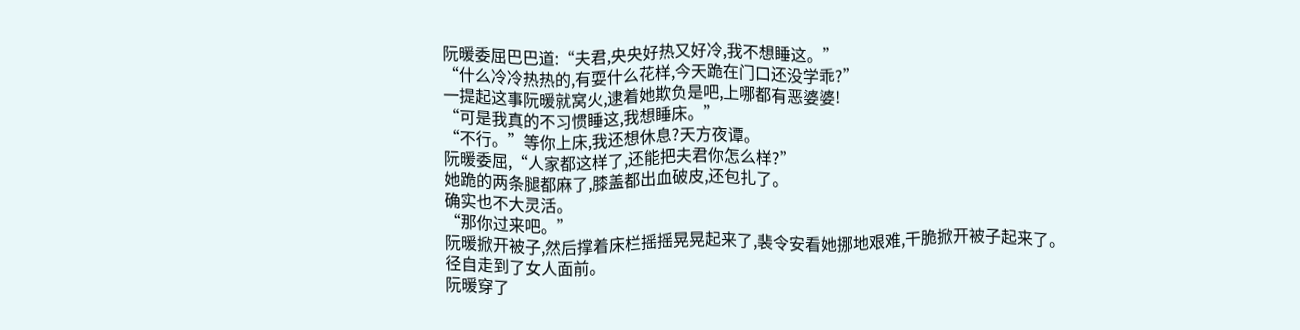阮暖委屈巴巴道:“夫君,央央好热又好冷,我不想睡这。”
“什么冷冷热热的,有耍什么花样,今天跪在门口还没学乖?”
一提起这事阮暖就窝火,逮着她欺负是吧,上哪都有恶婆婆!
“可是我真的不习惯睡这,我想睡床。”
“不行。”等你上床,我还想休息?天方夜谭。
阮暖委屈,“人家都这样了,还能把夫君你怎么样?”
她跪的两条腿都麻了,膝盖都出血破皮,还包扎了。
确实也不大灵活。
“那你过来吧。”
阮暖掀开被子,然后撑着床栏摇摇晃晃起来了,裴令安看她挪地艰难,干脆掀开被子起来了。
径自走到了女人面前。
阮暖穿了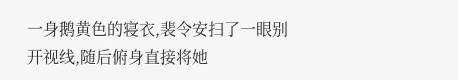一身鹅黄色的寝衣,裴令安扫了一眼别开视线,随后俯身直接将她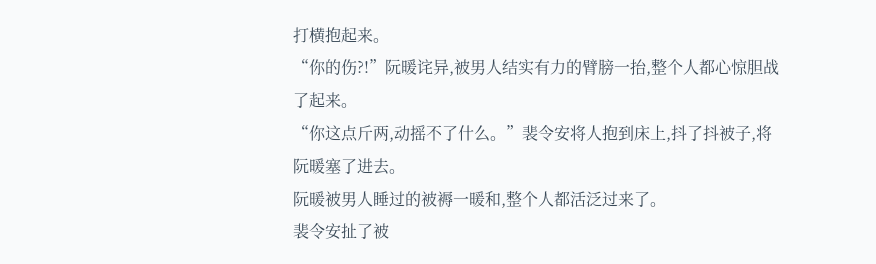打横抱起来。
“你的伤?!”阮暖诧异,被男人结实有力的臂膀一抬,整个人都心惊胆战了起来。
“你这点斤两,动摇不了什么。”裴令安将人抱到床上,抖了抖被子,将阮暖塞了进去。
阮暖被男人睡过的被褥一暖和,整个人都活泛过来了。
裴令安扯了被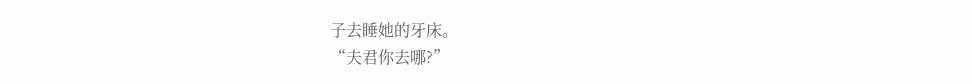子去睡她的牙床。
“夫君你去哪?”